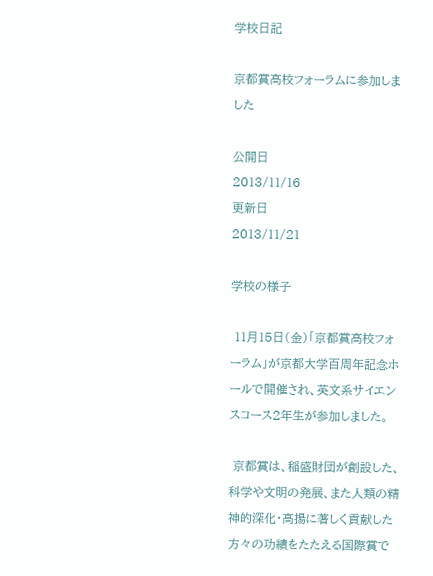学校日記

京都賞高校フォーラムに参加しました

公開日
2013/11/16
更新日
2013/11/21

学校の様子

 11月15日(金)「京都賞高校フォーラム」が京都大学百周年記念ホールで開催され、英文系サイエンスコース2年生が参加しました。

 京都賞は、稲盛財団が創設した、科学や文明の発展、また人類の精神的深化・高揚に著しく貢献した方々の功績をたたえる国際賞で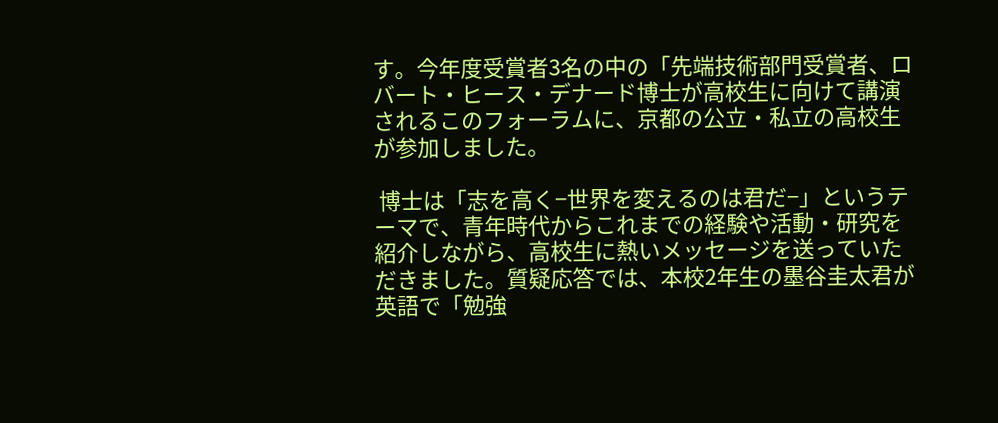す。今年度受賞者3名の中の「先端技術部門受賞者、ロバート・ヒース・デナード博士が高校生に向けて講演されるこのフォーラムに、京都の公立・私立の高校生が参加しました。

 博士は「志を高く−世界を変えるのは君だ−」というテーマで、青年時代からこれまでの経験や活動・研究を紹介しながら、高校生に熱いメッセージを送っていただきました。質疑応答では、本校2年生の墨谷圭太君が英語で「勉強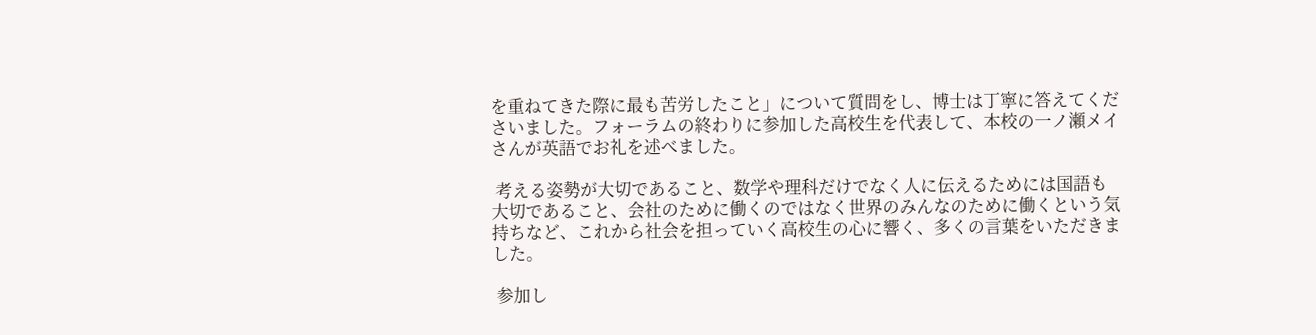を重ねてきた際に最も苦労したこと」について質問をし、博士は丁寧に答えてくださいました。フォーラムの終わりに参加した高校生を代表して、本校の一ノ瀬メイさんが英語でお礼を述べました。

 考える姿勢が大切であること、数学や理科だけでなく人に伝えるためには国語も大切であること、会社のために働くのではなく世界のみんなのために働くという気持ちなど、これから社会を担っていく高校生の心に響く、多くの言葉をいただきました。

 参加し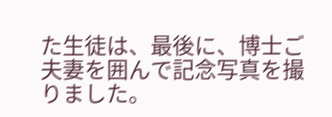た生徒は、最後に、博士ご夫妻を囲んで記念写真を撮りました。